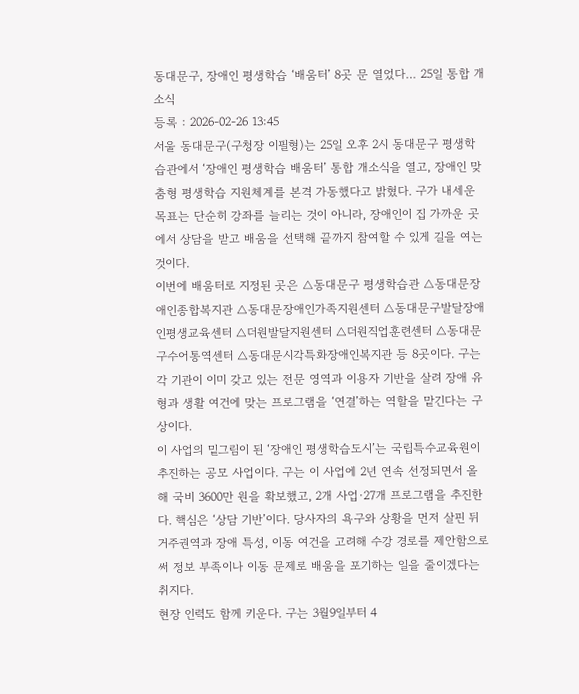동대문구, 장애인 평생학습 ‘배움터’ 8곳 문 열었다… 25일 통합 개소식
등록 : 2026-02-26 13:45
서울 동대문구(구청장 이필형)는 25일 오후 2시 동대문구 평생학습관에서 ‘장애인 평생학습 배움터’ 통합 개소식을 열고, 장애인 맞춤형 평생학습 지원체계를 본격 가동했다고 밝혔다. 구가 내세운 목표는 단순히 강좌를 늘리는 것이 아니라, 장애인이 집 가까운 곳에서 상담을 받고 배움을 선택해 끝까지 참여할 수 있게 길을 여는 것이다.
이번에 배움터로 지정된 곳은 △동대문구 평생학습관 △동대문장애인종합복지관 △동대문장애인가족지원센터 △동대문구발달장애인평생교육센터 △더원발달지원센터 △더원직업훈련센터 △동대문구수어통역센터 △동대문시각특화장애인복지관 등 8곳이다. 구는 각 기관이 이미 갖고 있는 전문 영역과 이용자 기반을 살려 장애 유형과 생활 여건에 맞는 프로그램을 ‘연결’하는 역할을 맡긴다는 구상이다.
이 사업의 밑그림이 된 ‘장애인 평생학습도시’는 국립특수교육원이 추진하는 공모 사업이다. 구는 이 사업에 2년 연속 선정되면서 올해 국비 3600만 원을 확보했고, 2개 사업·27개 프로그램을 추진한다. 핵심은 ‘상담 기반’이다. 당사자의 욕구와 상황을 먼저 살핀 뒤 거주권역과 장애 특성, 이동 여건을 고려해 수강 경로를 제안함으로써 정보 부족이나 이동 문제로 배움을 포기하는 일을 줄이겠다는 취지다.
현장 인력도 함께 키운다. 구는 3월9일부터 4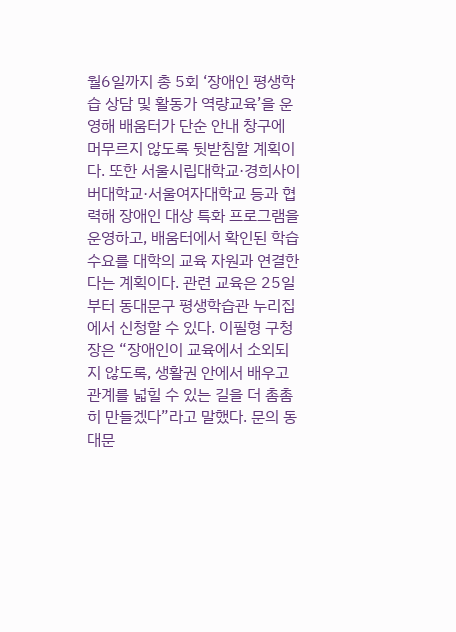월6일까지 총 5회 ‘장애인 평생학습 상담 및 활동가 역량교육’을 운영해 배움터가 단순 안내 창구에 머무르지 않도록 뒷받침할 계획이다. 또한 서울시립대학교·경희사이버대학교·서울여자대학교 등과 협력해 장애인 대상 특화 프로그램을 운영하고, 배움터에서 확인된 학습 수요를 대학의 교육 자원과 연결한다는 계획이다. 관련 교육은 25일부터 동대문구 평생학습관 누리집에서 신청할 수 있다. 이필형 구청장은 “장애인이 교육에서 소외되지 않도록, 생활권 안에서 배우고 관계를 넓힐 수 있는 길을 더 촘촘히 만들겠다”라고 말했다. 문의 동대문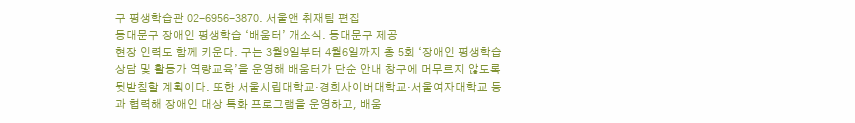구 평생학습관 02-6956-3870. 서울앤 취재팀 편집
동대문구 장애인 평생학습 ‘배움터’ 개소식. 동대문구 제공
현장 인력도 함께 키운다. 구는 3월9일부터 4월6일까지 총 5회 ‘장애인 평생학습 상담 및 활동가 역량교육’을 운영해 배움터가 단순 안내 창구에 머무르지 않도록 뒷받침할 계획이다. 또한 서울시립대학교·경희사이버대학교·서울여자대학교 등과 협력해 장애인 대상 특화 프로그램을 운영하고, 배움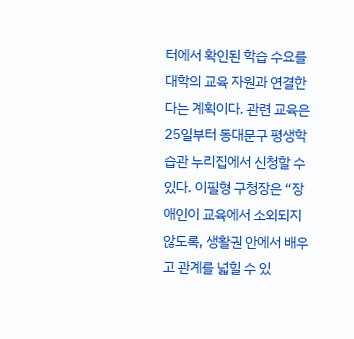터에서 확인된 학습 수요를 대학의 교육 자원과 연결한다는 계획이다. 관련 교육은 25일부터 동대문구 평생학습관 누리집에서 신청할 수 있다. 이필형 구청장은 “장애인이 교육에서 소외되지 않도록, 생활권 안에서 배우고 관계를 넓힐 수 있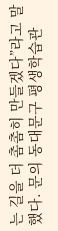는 길을 더 촘촘히 만들겠다”라고 말했다. 문의 동대문구 평생학습관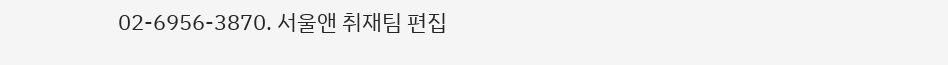02-6956-3870. 서울앤 취재팀 편집